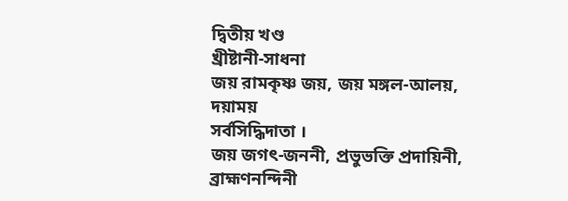দ্বিতীয় খণ্ড
খ্রীষ্টানী-সাধনা
জয় রামকৃষ্ণ জয়, জয় মঙ্গল-আলয়,
দয়াময়
সর্বসিদ্ধিদাতা ।
জয় জগৎ-জননী, প্রভুভক্তি প্রদায়িনী,
ব্রাহ্মণনন্দিনী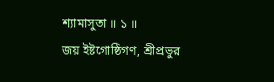শ্যামাসুতা ॥ ১ ॥
জয় ইষ্টগোষ্ঠিগণ, শ্রীপ্রভুর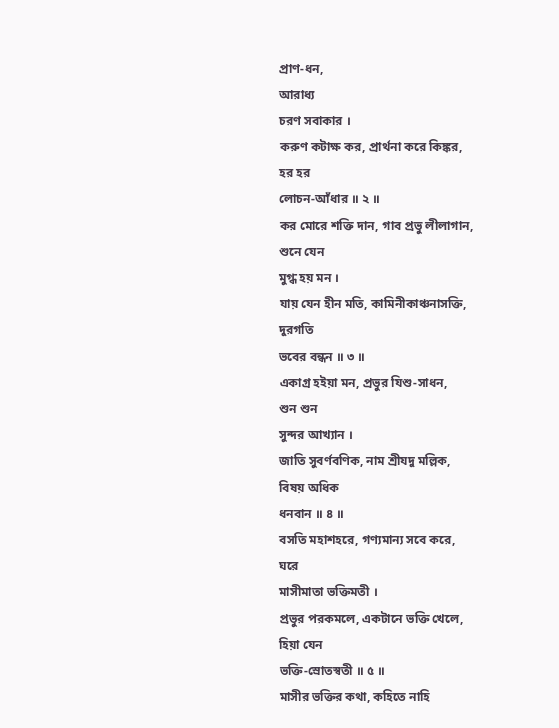প্রাণ-ধন,
আরাধ্য
চরণ সবাকার ।
করুণ কটাক্ষ কর, প্রার্থনা করে কিঙ্কর,
হর হর
লোচন-আঁধার ॥ ২ ॥
কর মোরে শক্তি দান, গাব প্রভু লীলাগান,
শুনে যেন
মুগ্ধ হয় মন ।
যায় যেন হীন মতি, কামিনীকাঞ্চনাসক্তি,
দুরগতি
ভবের বন্ধন ॥ ৩ ॥
একাগ্র হইয়া মন, প্রভুর যিশু-সাধন,
শুন শুন
সুন্দর আখ্যান ।
জাতি সুবর্ণবণিক, নাম শ্রীযদু মল্লিক,
বিষয় অধিক
ধনবান ॥ ৪ ॥
বসতি মহাশহরে, গণ্যমান্য সবে করে,
ঘরে
মাসীমাতা ভক্তিমতী ।
প্রভুর পরকমলে, একটানে ভক্তি খেলে,
হিয়া যেন
ভক্তি-স্রোতস্বতী ॥ ৫ ॥
মাসীর ভক্তির কথা, কহিতে নাহি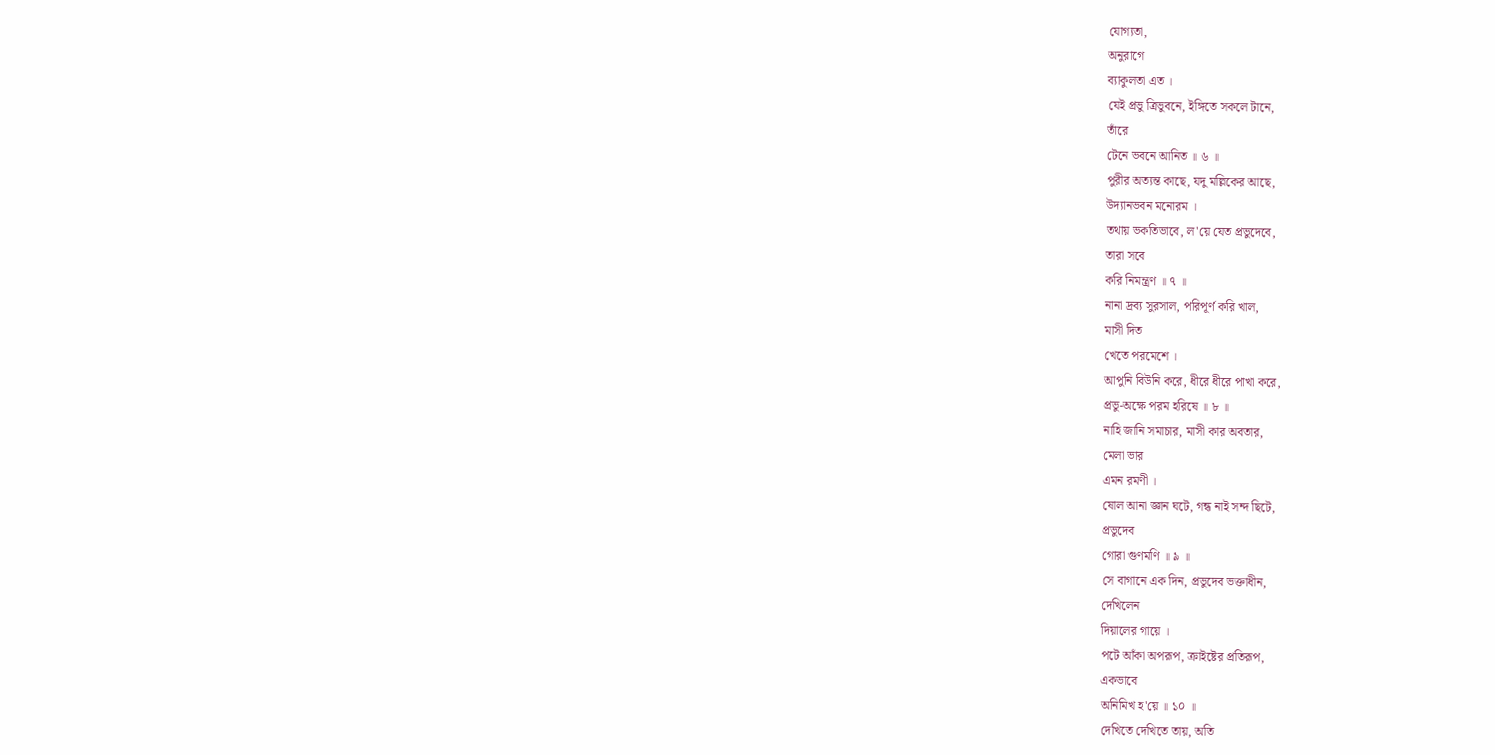যোগ্যতা,
অনুরাগে
ব্যাকুলতা এত ।
যেই প্রভু ত্রিভুবনে, ইঙ্গিতে সকলে টানে,
তাঁরে
টেনে ভবনে আনিত ॥ ৬ ॥
পুরীর অত্যন্ত কাছে, যদু মল্লিকের আছে,
উদ্যানভবন মনোরম ।
তথায় ভকতিভাবে, ল'য়ে যেত প্রভুদেবে,
তারা সবে
করি নিমন্ত্রণ ॥ ৭ ॥
নানা দ্রব্য সুরসাল, পরিপূর্ণ করি খাল,
মাসী দিত
খেতে পরমেশে ।
আপুনি বিউনি করে, ধীরে ধীরে পাখা করে,
প্রভু-অক্ষে পরম হরিষে ॥ ৮ ॥
নাহি জানি সমাচার, মাসী কার অবতার,
মেলা ভার
এমন রমণী ।
ষোল আনা জ্ঞান ঘটে, গন্ধ নাই সন্দ ছিটে,
প্রভুদেব
গোরা গুণমণি ॥ ৯ ॥
সে বাগানে এক দিন, প্রভুদেব ভক্তাধীন,
দেখিলেন
দিয়ালের গায়ে ।
পটে আঁকা অপরূপ, ক্রাইষ্টের প্রতিরূপ,
একভাবে
অনিমিখ হ'য়ে ॥ ১০ ॥
দেখিতে দেখিতে তায়, অতি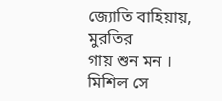জ্যোতি বাহিয়ায়,
মুরতির
গায় শুন মন ।
মিশিল সে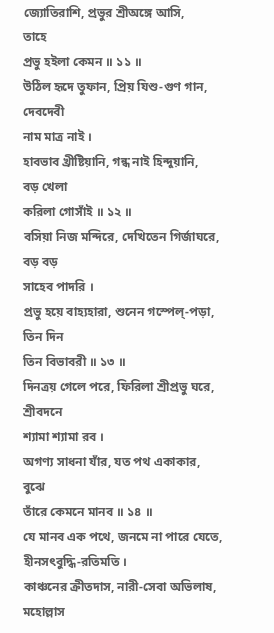জ্যোতিরাশি, প্রভুর শ্রীঅঙ্গে আসি,
তাহে
প্রভু হইলা কেমন ॥ ১১ ॥
উঠিল হৃদে তুফান, প্রিয় যিশু-গুণ গান,
দেবদেবী
নাম মাত্র নাই ।
হাবভাব খ্রীষ্টিয়ানি, গন্ধ নাই হিন্দুয়ানি,
বড় খেলা
করিলা গোসাঁই ॥ ১২ ॥
বসিয়া নিজ মন্দিরে, দেখিতেন গির্জাঘরে,
বড় বড়
সাহেব পাদরি ।
প্রভু হয়ে বাহ্যহারা, শুনেন গস্পেল্-পড়া,
তিন দিন
তিন বিভাবরী ॥ ১৩ ॥
দিনত্রয় গেলে পরে, ফিরিলা শ্রীপ্রভু ঘরে,
শ্রীবদনে
শ্যামা শ্যামা রব ।
অগণ্য সাধনা যাঁর, যত পথ একাকার,
বুঝে
তাঁরে কেমনে মানব ॥ ১৪ ॥
যে মানব এক পথে, জনমে না পারে যেতে,
হীনসৎবুদ্ধি-রতিমতি ।
কাঞ্চনের ক্রীতদাস, নারী-সেবা অভিলাষ,
মহোল্লাস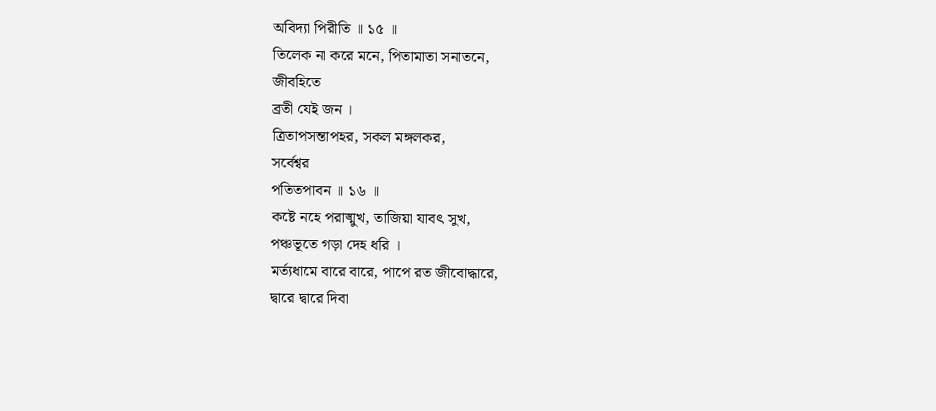অবিদ্যা পিরীতি ॥ ১৫ ॥
তিলেক না করে মনে, পিতামাতা সনাতনে,
জীবহিতে
ব্রতী যেই জন ।
ত্রিতাপসন্তাপহর, সকল মঙ্গলকর,
সর্বেশ্বর
পতিতপাবন ॥ ১৬ ॥
কষ্টে নহে পরাঙ্মুখ, তাজিয়া যাবৎ সুখ,
পঞ্চভূতে গড়া দেহ ধরি ।
মর্ত্যধামে বারে বারে, পাপে রত জীবোদ্ধারে,
দ্বারে দ্বারে দিবা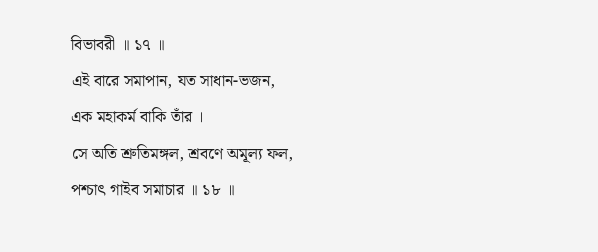বিভাবরী ॥ ১৭ ॥
এই বারে সমাপান, যত সাধান-ভজন,
এক মহাকর্ম বাকি তাঁর ।
সে অতি শ্রুতিমঙ্গল, শ্রবণে অমূল্য ফল,
পশ্চাৎ গাইব সমাচার ॥ ১৮ ॥